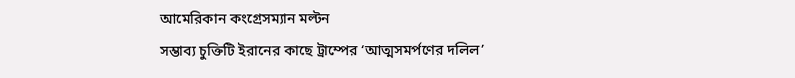আমেরিকান কংগ্রেসম্যান মল্টন
সম্ভাব্য চুক্তিটি ইরানের কাছে ট্রাম্পের ‘আত্মসমর্পণের দলিল’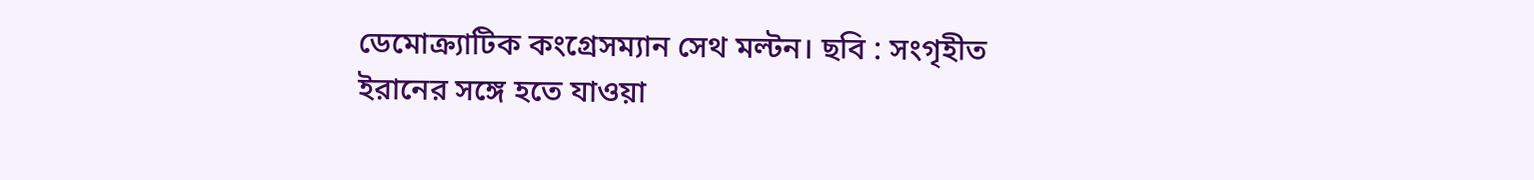ডেমোক্র্যাটিক কংগ্রেসম্যান সেথ মল্টন। ছবি : সংগৃহীত
ইরানের সঙ্গে হতে যাওয়া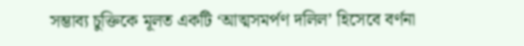সম্ভাব্য চুক্তিকে মূলত একটি ‘আত্মসমর্পণ দলিল’ হিসেবে বর্ণনা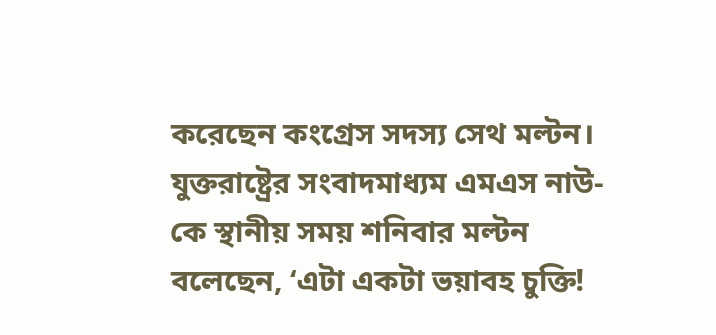করেছেন কংগ্রেস সদস্য সেথ মল্টন।
যুক্তরাষ্ট্রের সংবাদমাধ্যম এমএস নাউ-কে স্থানীয় সময় শনিবার মল্টন বলেছেন, ‘এটা একটা ভয়াবহ চুক্তি!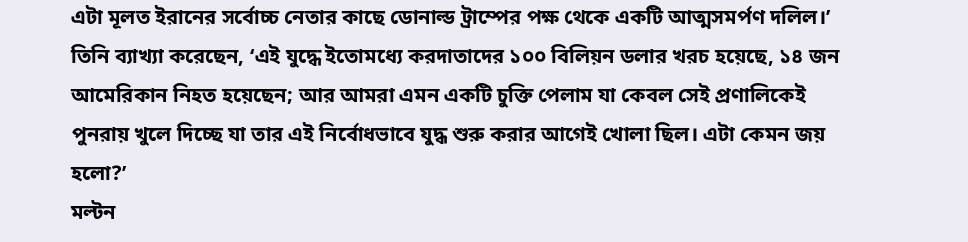এটা মূলত ইরানের সর্বোচ্চ নেতার কাছে ডোনাল্ড ট্রাম্পের পক্ষ থেকে একটি আত্মসমর্পণ দলিল।’
তিনি ব্যাখ্যা করেছেন, ‘এই যুদ্ধে ইতোমধ্যে করদাতাদের ১০০ বিলিয়ন ডলার খরচ হয়েছে, ১৪ জন আমেরিকান নিহত হয়েছেন; আর আমরা এমন একটি চুক্তি পেলাম যা কেবল সেই প্রণালিকেই পুনরায় খুলে দিচ্ছে যা তার এই নির্বোধভাবে যুদ্ধ শুরু করার আগেই খোলা ছিল। এটা কেমন জয় হলো?’
মল্টন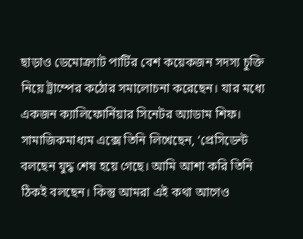ছাড়াও ডেমোক্র্যাট পার্টির বেশ কয়েকজন সদস্য চুক্তি নিয়ে ট্রাম্পের কঠোর সমালোচনা করেছেন। যার মধ্যে একজন ক্যালিফোর্নিয়ার সিনেটর অ্যাডাম শিফ।
সামাজিকমাধ্যম এক্সে তিনি লিখেছেন, ‘প্রেসিডেন্ট বলছেন যুদ্ধ শেষ হয়ে গেছে। আমি আশা করি তিনি ঠিকই বলছেন। কিন্তু আমরা এই কথা আগেও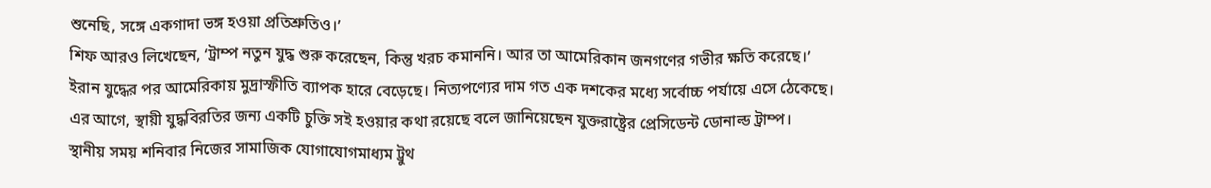শুনেছি, সঙ্গে একগাদা ভঙ্গ হওয়া প্রতিশ্রুতিও।’
শিফ আরও লিখেছেন, ‘ট্রাম্প নতুন যুদ্ধ শুরু করেছেন, কিন্তু খরচ কমাননি। আর তা আমেরিকান জনগণের গভীর ক্ষতি করেছে।’
ইরান যুদ্ধের পর আমেরিকায় মুদ্রাস্ফীতি ব্যাপক হারে বেড়েছে। নিত্যপণ্যের দাম গত এক দশকের মধ্যে সর্বোচ্চ পর্যায়ে এসে ঠেকেছে।
এর আগে, স্থায়ী যুদ্ধবিরতির জন্য একটি চুক্তি সই হওয়ার কথা রয়েছে বলে জানিয়েছেন যুক্তরাষ্ট্রের প্রেসিডেন্ট ডোনাল্ড ট্রাম্প।
স্থানীয় সময় শনিবার নিজের সামাজিক যোগাযোগমাধ্যম ট্রুথ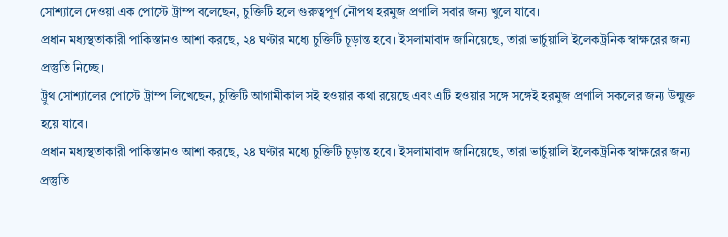সোশ্যালে দেওয়া এক পোস্টে ট্রাম্প বলেছেন, চুক্তিটি হলে গুরুত্বপূর্ণ নৌপথ হরমুজ প্রণালি সবার জন্য খুলে যাবে।
প্রধান মধ্যস্থতাকারী পাকিস্তানও আশা করছে, ২৪ ঘণ্টার মধ্যে চুক্তিটি চূড়ান্ত হবে। ইসলামাবাদ জানিয়েছে, তারা ভার্চুয়ালি ইলেকট্রনিক স্বাক্ষরের জন্য প্রস্তুতি নিচ্ছে।
ট্রুথ সোশ্যালের পোস্টে ট্রাম্প লিখেছেন, চুক্তিটি আগামীকাল সই হওয়ার কথা রয়েছে এবং এটি হওয়ার সঙ্গে সঙ্গেই হরমুজ প্রণালি সকলের জন্য উন্মুক্ত হয়ে যাবে।
প্রধান মধ্যস্থতাকারী পাকিস্তানও আশা করছে, ২৪ ঘণ্টার মধ্যে চুক্তিটি চূড়ান্ত হবে। ইসলামাবাদ জানিয়েছে, তারা ভার্চুয়ালি ইলেকট্রনিক স্বাক্ষরের জন্য প্রস্তুতি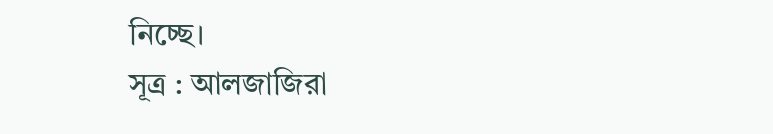নিচ্ছে।
সূত্র : আলজাজিরা